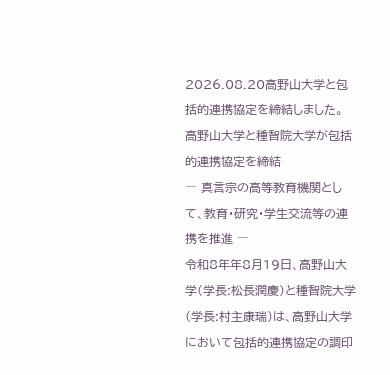2026.08.20高野山大学と包括的連携協定を締結しました。
高野山大学と種智院大学が包括的連携協定を締結
― 真言宗の高等教育機関として、教育・研究・学生交流等の連携を推進 ―
令和8年年8月19日、高野山大学(学長:松長潤慶)と種智院大学(学長:村主康瑞)は、高野山大学において包括的連携協定の調印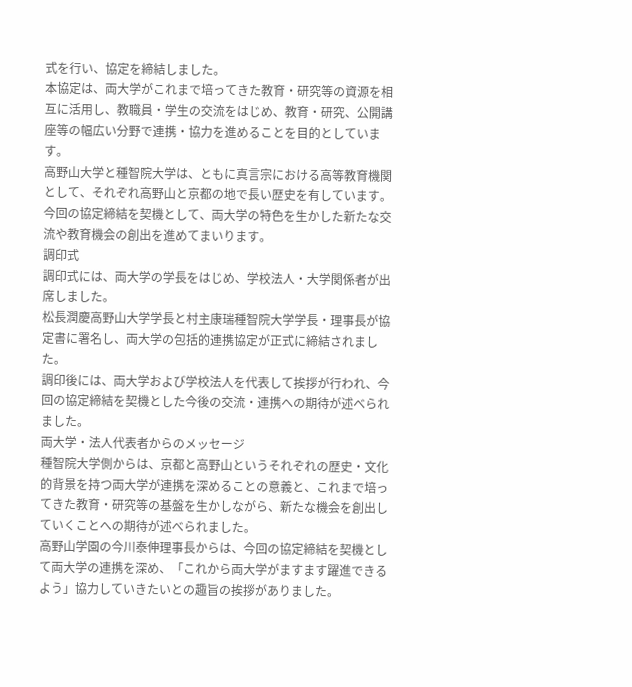式を行い、協定を締結しました。
本協定は、両大学がこれまで培ってきた教育・研究等の資源を相互に活用し、教職員・学生の交流をはじめ、教育・研究、公開講座等の幅広い分野で連携・協力を進めることを目的としています。
高野山大学と種智院大学は、ともに真言宗における高等教育機関として、それぞれ高野山と京都の地で長い歴史を有しています。今回の協定締結を契機として、両大学の特色を生かした新たな交流や教育機会の創出を進めてまいります。
調印式
調印式には、両大学の学長をはじめ、学校法人・大学関係者が出席しました。
松長潤慶高野山大学学長と村主康瑞種智院大学学長・理事長が協定書に署名し、両大学の包括的連携協定が正式に締結されました。
調印後には、両大学および学校法人を代表して挨拶が行われ、今回の協定締結を契機とした今後の交流・連携への期待が述べられました。
両大学・法人代表者からのメッセージ
種智院大学側からは、京都と高野山というそれぞれの歴史・文化的背景を持つ両大学が連携を深めることの意義と、これまで培ってきた教育・研究等の基盤を生かしながら、新たな機会を創出していくことへの期待が述べられました。
高野山学園の今川泰伸理事長からは、今回の協定締結を契機として両大学の連携を深め、「これから両大学がますます躍進できるよう」協力していきたいとの趣旨の挨拶がありました。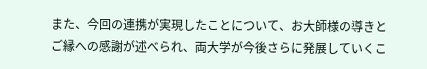また、今回の連携が実現したことについて、お大師様の導きとご縁への感謝が述べられ、両大学が今後さらに発展していくこ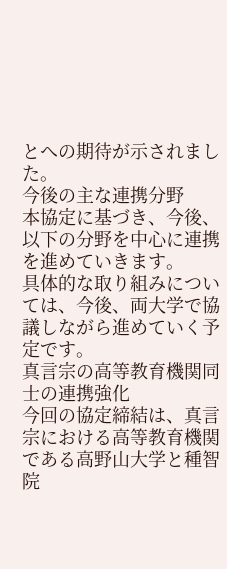とへの期待が示されました。
今後の主な連携分野
本協定に基づき、今後、以下の分野を中心に連携を進めていきます。
具体的な取り組みについては、今後、両大学で協議しながら進めていく予定です。
真言宗の高等教育機関同士の連携強化
今回の協定締結は、真言宗における高等教育機関である高野山大学と種智院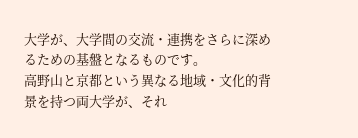大学が、大学間の交流・連携をさらに深めるための基盤となるものです。
高野山と京都という異なる地域・文化的背景を持つ両大学が、それ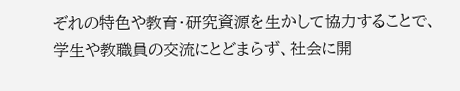ぞれの特色や教育・研究資源を生かして協力することで、学生や教職員の交流にとどまらず、社会に開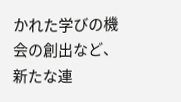かれた学びの機会の創出など、新たな連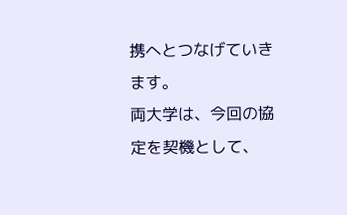携へとつなげていきます。
両大学は、今回の協定を契機として、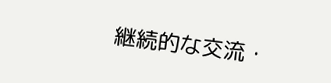継続的な交流・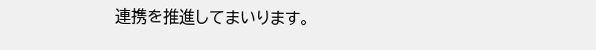連携を推進してまいります。